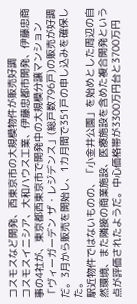コスモスなど開発、西東京市の大規模物件が販売好調
コスモスイニシア、大和ハウス工業、伊藤忠都市開発、伊藤忠商事の4社が、東京都西東京市で開発中の大規模分譲マンション「ヴィーガーデン ザ・レジデンス」(総戸数796戸)の販売が好調だ。3月から販売を開始し、1カ月間で351戸の申し込みを確保した。
駅近物件ではないものの、「小金井公園」を始めとした周辺の自然環境、また隣接の商業施設、医療施設を含めた複合開発という点が評価されたようだ。中心価格帯が3300万円台と3700万円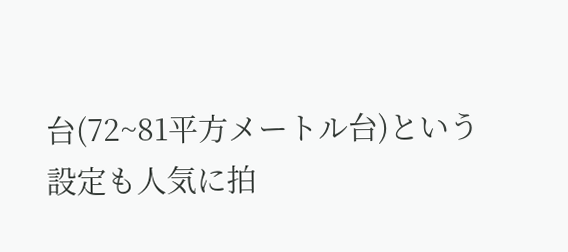台(72~81平方メートル台)という設定も人気に拍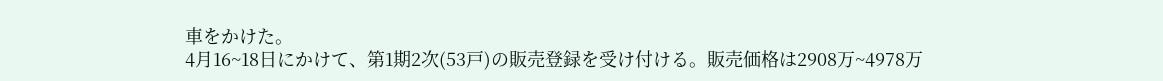車をかけた。
4月16~18日にかけて、第1期2次(53戸)の販売登録を受け付ける。販売価格は2908万~4978万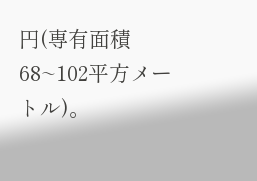円(専有面積68~102平方メートル)。